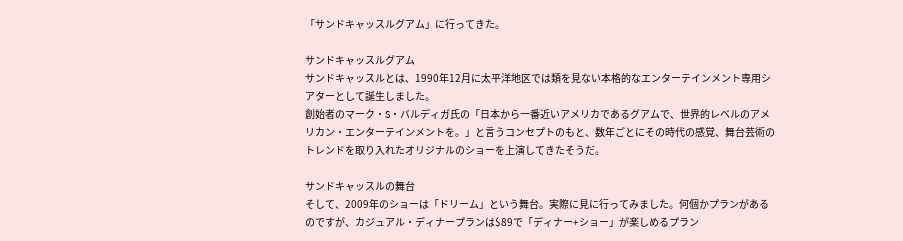「サンドキャッスルグアム」に行ってきた。

サンドキャッスルグアム
サンドキャッスルとは、1990年12月に太平洋地区では類を見ない本格的なエンターテインメント専用シアターとして誕生しました。
創始者のマーク・S・バルディガ氏の「日本から一番近いアメリカであるグアムで、世界的レベルのアメリカン・エンターテインメントを。」と言うコンセプトのもと、数年ごとにその時代の感覚、舞台芸術のトレンドを取り入れたオリジナルのショーを上演してきたそうだ。

サンドキャッスルの舞台
そして、2009年のショーは「ドリーム」という舞台。実際に見に行ってみました。何個かプランがあるのですが、カジュアル・ディナープランは$89で「ディナー+ショー」が楽しめるプラン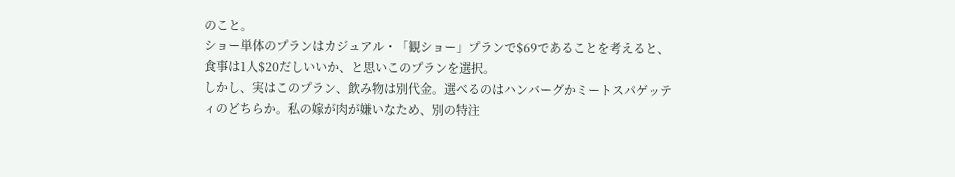のこと。
ショー単体のプランはカジュアル・「観ショー」プランで$69であることを考えると、食事は1人$20だしいいか、と思いこのプランを選択。
しかし、実はこのプラン、飲み物は別代金。選べるのはハンバーグかミートスパゲッティのどちらか。私の嫁が肉が嫌いなため、別の特注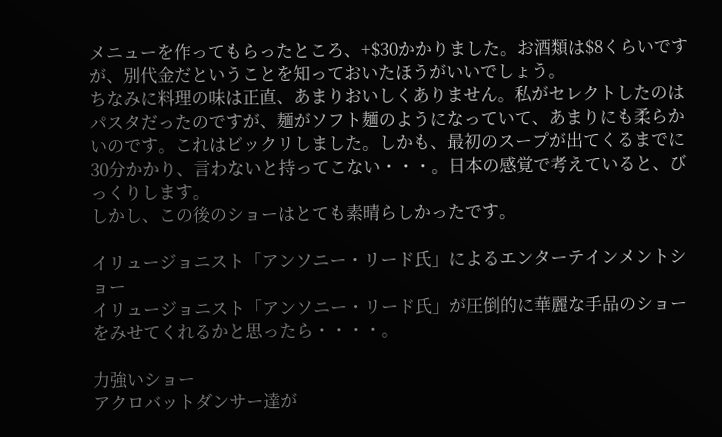メニューを作ってもらったところ、+$30かかりました。お酒類は$8くらいですが、別代金だということを知っておいたほうがいいでしょう。
ちなみに料理の味は正直、あまりおいしくありません。私がセレクトしたのはパスタだったのですが、麺がソフト麺のようになっていて、あまりにも柔らかいのです。これはビックリしました。しかも、最初のスープが出てくるまでに30分かかり、言わないと持ってこない・・・。日本の感覚で考えていると、びっくりします。
しかし、この後のショーはとても素晴らしかったです。

イリュージョニスト「アンソニー・リード氏」によるエンターテインメントショー
イリュージョニスト「アンソニー・リード氏」が圧倒的に華麗な手品のショーをみせてくれるかと思ったら・・・・。

力強いショー
アクロバットダンサー達が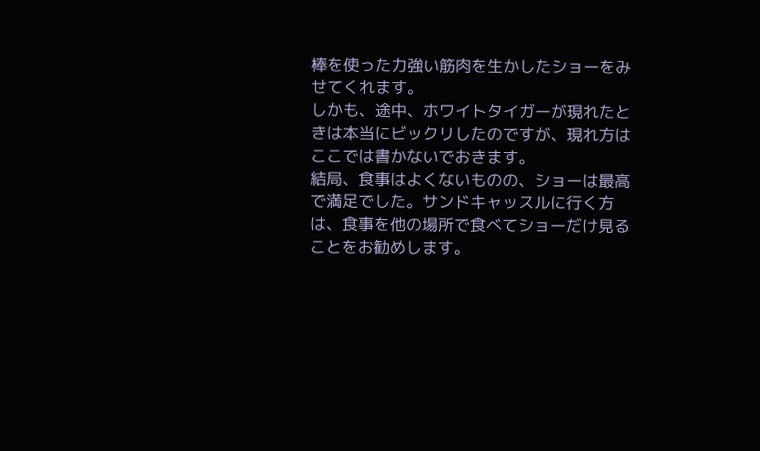棒を使った力強い筋肉を生かしたショーをみせてくれます。
しかも、途中、ホワイトタイガーが現れたときは本当にビックリしたのですが、現れ方はここでは書かないでおきます。
結局、食事はよくないものの、ショーは最高で満足でした。サンドキャッスルに行く方は、食事を他の場所で食べてショーだけ見ることをお勧めします。